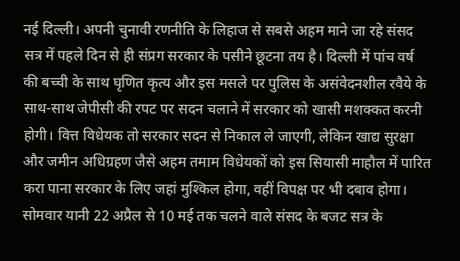नई दिल्ली। अपनी चुनावी रणनीति के लिहाज से सबसे अहम माने जा रहे संसद सत्र में पहले दिन से ही संप्रग सरकार के पसीने छूटना तय है। दिल्ली में पांच वर्ष की बच्ची के साथ घृणित कृत्य और इस मसले पर पुलिस के असंवेदनशील रवैये के साथ-साथ जेपीसी की रपट पर सदन चलाने में सरकार को खासी मशक्कत करनी होगी। वित्त विधेयक तो सरकार सदन से निकाल ले जाएगी, लेकिन खाद्य सुरक्षा और जमीन अधिग्रहण जैसे अहम तमाम विधेयकों को इस सियासी माहौल में पारित करा पाना सरकार के लिए जहां मुश्किल होगा, वहीं विपक्ष पर भी दबाव होगा।
सोमवार यानी 22 अप्रैल से 10 मई तक चलने वाले संसद के बजट सत्र के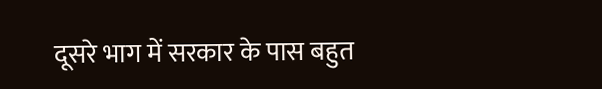दूसरे भाग में सरकार के पास बहुत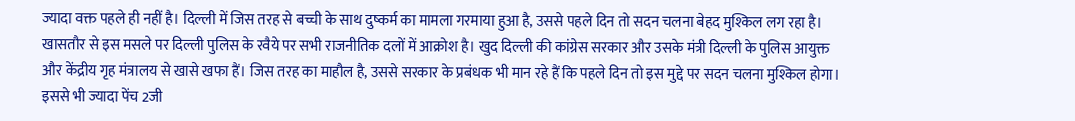ज्यादा वक्त पहले ही नहीं है। दिल्ली में जिस तरह से बच्ची के साथ दुष्कर्म का मामला गरमाया हुआ है, उससे पहले दिन तो सदन चलना बेहद मुश्किल लग रहा है। खासतौर से इस मसले पर दिल्ली पुलिस के रवैये पर सभी राजनीतिक दलों में आक्रोश है। खुद दिल्ली की कांग्रेस सरकार और उसके मंत्री दिल्ली के पुलिस आयुक्त और केंद्रीय गृह मंत्रालय से खासे खफा हैं। जिस तरह का माहौल है, उससे सरकार के प्रबंधक भी मान रहे हैं कि पहले दिन तो इस मुद्दे पर सदन चलना मुश्किल होगा।
इससे भी ज्यादा पेंच 2जी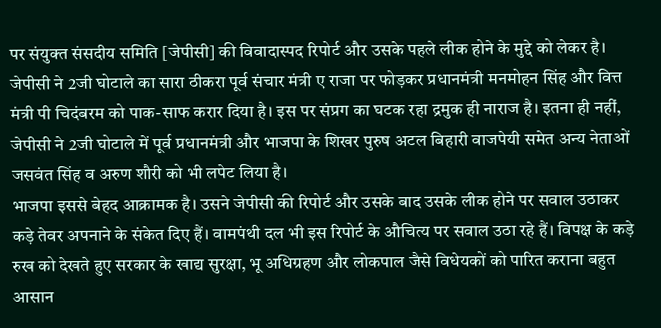पर संयुक्त संसदीय समिति [जेपीसी] की विवादास्पद रिपोर्ट और उसके पहले लीक होने के मुद्दे को लेकर है। जेपीसी ने 2जी घोटाले का सारा ठीकरा पूर्व संचार मंत्री ए राजा पर फोड़कर प्रधानमंत्री मनमोहन सिंह और वित्त मंत्री पी चिदंबरम को पाक-साफ करार दिया है। इस पर संप्रग का घटक रहा द्रमुक ही नाराज है। इतना ही नहीं, जेपीसी ने 2जी घोटाले में पूर्व प्रधानमंत्री और भाजपा के शिखर पुरुष अटल बिहारी वाजपेयी समेत अन्य नेताओं जसवंत सिंह व अरुण शौरी को भी लपेट लिया है।
भाजपा इससे बेहद आक्रामक है। उसने जेपीसी की रिपोर्ट और उसके बाद उसके लीक होने पर सवाल उठाकर कड़े तेवर अपनाने के संकेत दिए हैं। वामपंथी दल भी इस रिपोर्ट के औचित्य पर सवाल उठा रहे हैं। विपक्ष के कड़े रुख को देखते हुए सरकार के खाद्य सुरक्षा, भू अधिग्रहण और लोकपाल जैसे विधेयकों को पारित कराना बहुत आसान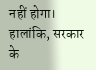नहीं होगा। हालांकि, सरकार के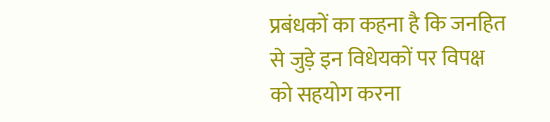प्रबंधकों का कहना है कि जनहित से जुड़े इन विधेयकों पर विपक्ष को सहयोग करना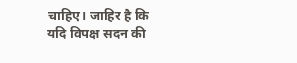चाहिए। जाहिर है कि यदि विपक्ष सदन की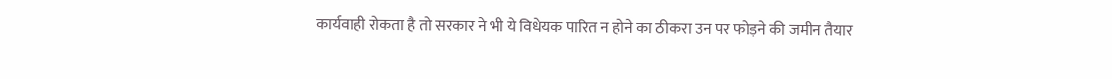कार्यवाही रोकता है तो सरकार ने भी ये विधेयक पारित न होने का ठीकरा उन पर फोड़ने की जमीन तैयार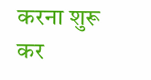करना शुरू कर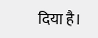दिया है।